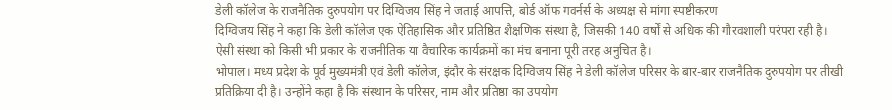डेली कॉलेज के राजनैतिक दुरुपयोग पर दिग्विजय सिंह ने जताई आपत्ति, बोर्ड ऑफ गवर्नर्स के अध्यक्ष से मांगा स्पष्टीकरण
दिग्विजय सिंह ने कहा कि डेली कॉलेज एक ऐतिहासिक और प्रतिष्ठित शैक्षणिक संस्था है, जिसकी 140 वर्षों से अधिक की गौरवशाली परंपरा रही है। ऐसी संस्था को किसी भी प्रकार के राजनीतिक या वैचारिक कार्यक्रमों का मंच बनाना पूरी तरह अनुचित है।
भोपाल। मध्य प्रदेश के पूर्व मुख्यमंत्री एवं डेली कॉलेज, इंदौर के संरक्षक दिग्विजय सिंह ने डेली कॉलेज परिसर के बार-बार राजनैतिक दुरुपयोग पर तीखी प्रतिक्रिया दी है। उन्होंने कहा है कि संस्थान के परिसर, नाम और प्रतिष्ठा का उपयोग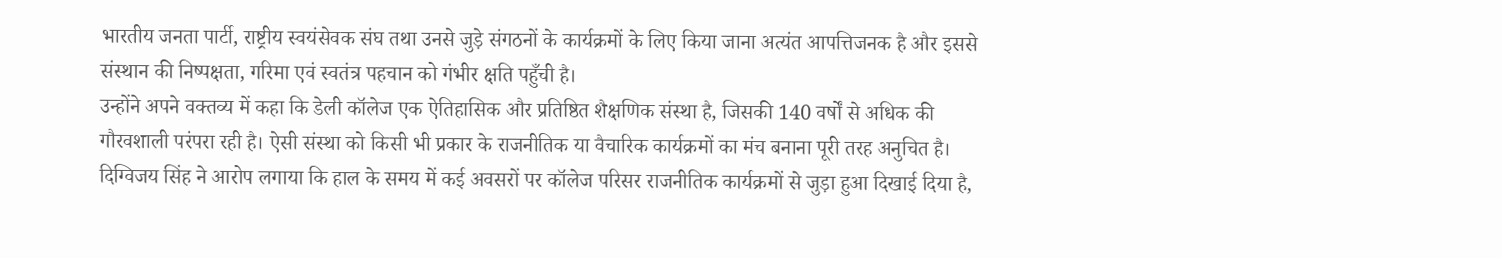भारतीय जनता पार्टी, राष्ट्रीय स्वयंसेवक संघ तथा उनसे जुड़े संगठनों के कार्यक्रमों के लिए किया जाना अत्यंत आपत्तिजनक है और इससे संस्थान की निष्पक्षता, गरिमा एवं स्वतंत्र पहचान को गंभीर क्षति पहुँची है।
उन्होंने अपने वक्तव्य में कहा कि डेली कॉलेज एक ऐतिहासिक और प्रतिष्ठित शैक्षणिक संस्था है, जिसकी 140 वर्षों से अधिक की गौरवशाली परंपरा रही है। ऐसी संस्था को किसी भी प्रकार के राजनीतिक या वैचारिक कार्यक्रमों का मंच बनाना पूरी तरह अनुचित है।
दिग्विजय सिंह ने आरोप लगाया कि हाल के समय में कई अवसरों पर कॉलेज परिसर राजनीतिक कार्यक्रमों से जुड़ा हुआ दिखाई दिया है,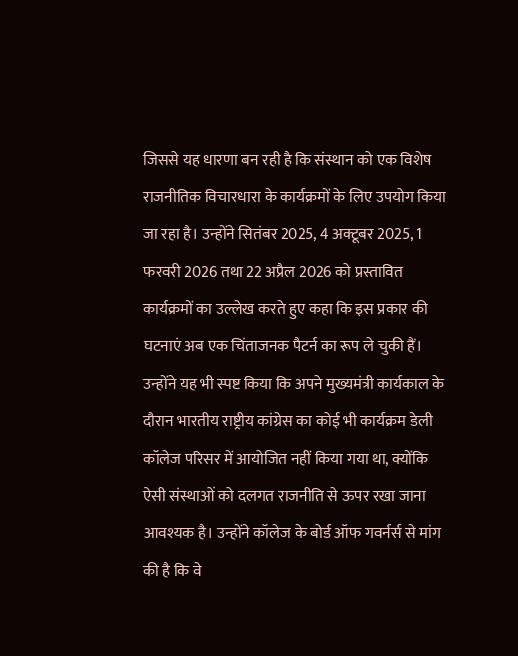जिससे यह धारणा बन रही है कि संस्थान को एक विशेष राजनीतिक विचारधारा के कार्यक्रमों के लिए उपयोग किया जा रहा है। उन्होंने सितंबर 2025, 4 अक्टूबर 2025, 1 फरवरी 2026 तथा 22 अप्रैल 2026 को प्रस्तावित कार्यक्रमों का उल्लेख करते हुए कहा कि इस प्रकार की घटनाएं अब एक चिंताजनक पैटर्न का रूप ले चुकी हैं।
उन्होंने यह भी स्पष्ट किया कि अपने मुख्यमंत्री कार्यकाल के दौरान भारतीय राष्ट्रीय कांग्रेस का कोई भी कार्यक्रम डेली कॉलेज परिसर में आयोजित नहीं किया गया था, क्योंकि ऐसी संस्थाओं को दलगत राजनीति से ऊपर रखा जाना आवश्यक है। उन्होंने कॉलेज के बोर्ड ऑफ गवर्नर्स से मांग की है कि वे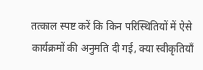तत्काल स्पष्ट करें कि किन परिस्थितियों में ऐसे कार्यक्रमों की अनुमति दी गई, क्या स्वीकृतियाँ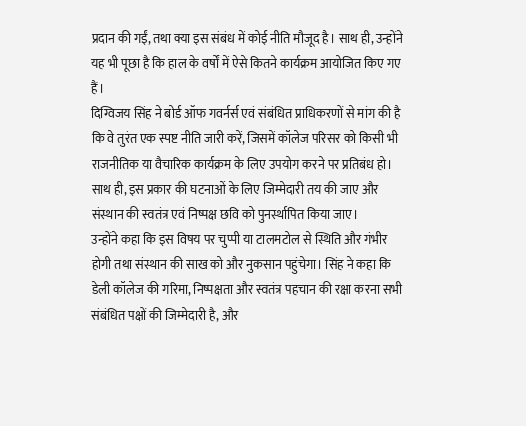प्रदान की गईं, तथा क्या इस संबंध में कोई नीति मौजूद है। साथ ही, उन्होंने यह भी पूछा है कि हाल के वर्षों में ऐसे कितने कार्यक्रम आयोजित किए गए हैं।
दिग्विजय सिंह ने बोर्ड ऑफ गवर्नर्स एवं संबंधित प्राधिकरणों से मांग की है कि वे तुरंत एक स्पष्ट नीति जारी करें, जिसमें कॉलेज परिसर को किसी भी राजनीतिक या वैचारिक कार्यक्रम के लिए उपयोग करने पर प्रतिबंध हो। साथ ही, इस प्रकार की घटनाओं के लिए जिम्मेदारी तय की जाए और संस्थान की स्वतंत्र एवं निष्पक्ष छवि को पुनर्स्थापित किया जाए।
उन्होंने कहा कि इस विषय पर चुप्पी या टालमटोल से स्थिति और गंभीर होगी तथा संस्थान की साख को और नुकसान पहुंचेगा। सिंह ने कहा कि डेली कॉलेज की गरिमा, निष्पक्षता और स्वतंत्र पहचान की रक्षा करना सभी संबंधित पक्षों की जिम्मेदारी है, और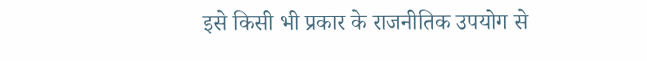इसे किसी भी प्रकार के राजनीतिक उपयोग से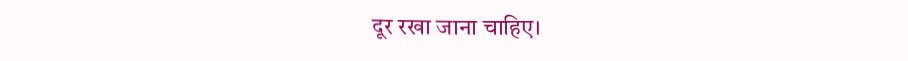दूर रखा जाना चाहिए।